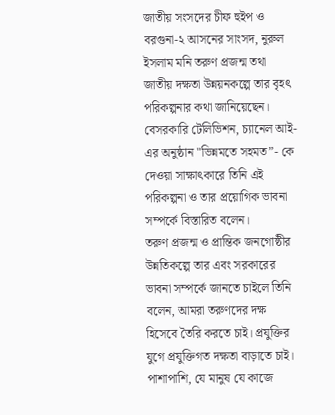জাতীয় সংসদের চীফ হুইপ ও বরগুনা-২ আসনের সাংসদ, নুরুল ইসলাম মনি তরুণ প্রজন্ম তথা জাতীয় দক্ষতা উন্নয়নকল্পে তার বৃহৎ পরিকল্পনার কথা জানিয়েছেন। বেসরকারি টেলিভিশন, চ্যানেল আই- এর অনুষ্ঠান "ভিন্নমতে সহমত”- কে দেওয়া সাক্ষাৎকারে তিনি এই পরিকল্পনা ও তার প্রয়োগিক ভাবনা সম্পর্কে বিস্তারিত বলেন।
তরুণ প্রজন্ম ও প্রান্তিক জনগোষ্ঠীর উন্নতিকল্পে তার এবং সরকারের ভাবনা সম্পর্কে জানতে চাইলে তিনি বলেন, আমরা তরুণদের দক্ষ হিসেবে তৈরি করতে চাই। প্রযুক্তির যুগে প্রযুক্তিগত দক্ষতা বাড়াতে চাই। পাশাপাশি, যে মানুষ যে কাজে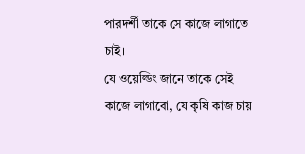পারদর্শী তাকে সে কাজে লাগাতে চাই।
যে ওয়েল্ডিং জানে তাকে সেই কাজে লাগাবো, যে কৃষি কাজ চায়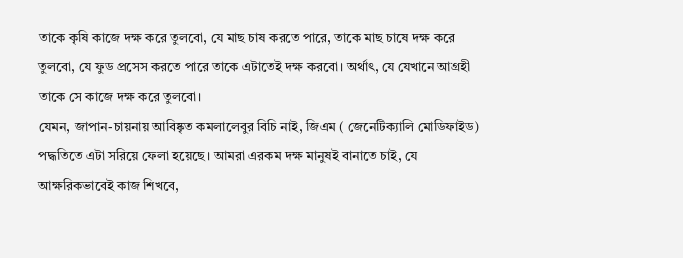তাকে কৃষি কাজে দক্ষ করে তুলবো, যে মাছ চাষ করতে পারে, তাকে মাছ চাষে দক্ষ করে তুলবো, যে ফুড প্রসেস করতে পারে তাকে এটাতেই দক্ষ করবো। অর্থাৎ, যে যেখানে আগ্রহী তাকে সে কাজে দক্ষ করে তুলবো।
যেমন, জাপান-চায়নায় আবিষ্কৃত কমলালেবুর বিচি নাই, জিএম ( জেনেটিক্যালি মোডিফাইড) পদ্ধতিতে এটা সরিয়ে ফেলা হয়েছে। আমরা এরকম দক্ষ মানুষই বানাতে চাই, যে আক্ষরিকভাবেই কাজ শিখবে,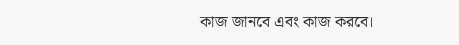কাজ জানবে এবং কাজ করবে।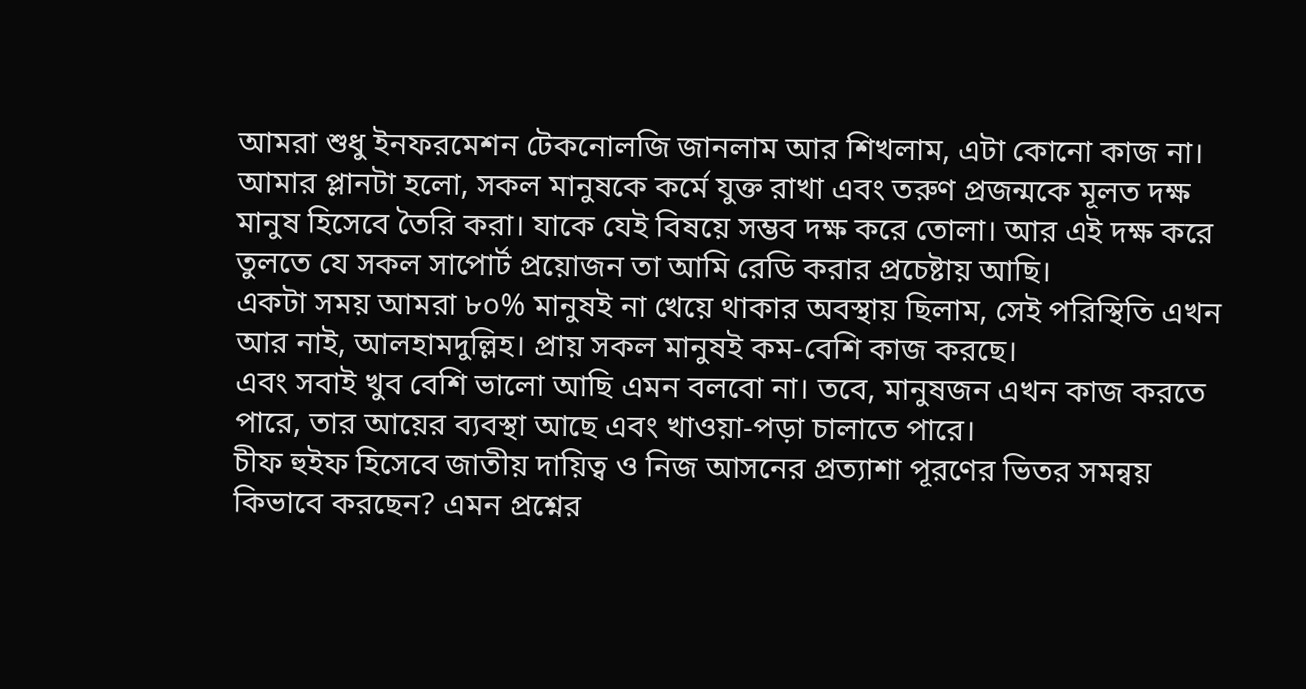আমরা শুধু ইনফরমেশন টেকনোলজি জানলাম আর শিখলাম, এটা কোনো কাজ না।
আমার প্লানটা হলো, সকল মানুষকে কর্মে যুক্ত রাখা এবং তরুণ প্রজন্মকে মূলত দক্ষ মানুষ হিসেবে তৈরি করা। যাকে যেই বিষয়ে সম্ভব দক্ষ করে তোলা। আর এই দক্ষ করে তুলতে যে সকল সাপোর্ট প্রয়োজন তা আমি রেডি করার প্রচেষ্টায় আছি।
একটা সময় আমরা ৮০% মানুষই না খেয়ে থাকার অবস্থায় ছিলাম, সেই পরিস্থিতি এখন আর নাই, আলহামদুল্লিহ। প্রায় সকল মানুষই কম-বেশি কাজ করছে।
এবং সবাই খুব বেশি ভালো আছি এমন বলবো না। তবে, মানুষজন এখন কাজ করতে পারে, তার আয়ের ব্যবস্থা আছে এবং খাওয়া-পড়া চালাতে পারে।
চীফ হুইফ হিসেবে জাতীয় দায়িত্ব ও নিজ আসনের প্রত্যাশা পূরণের ভিতর সমন্বয় কিভাবে করছেন? এমন প্রশ্নের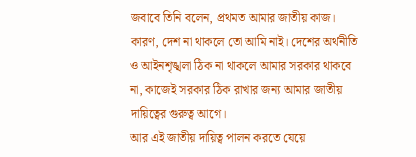জবাবে তিনি বলেন, প্রথমত আমার জাতীয় কাজ। কারণ, দেশ না থাকলে তো আমি নাই। দেশের অর্থনীতি ও আইনশৃঙ্খলা ঠিক না থাকলে আমার সরকার থাকবে না, কাজেই সরকার ঠিক রাখার জন্য আমার জাতীয় দায়িত্বের গুরুত্ব আগে।
আর এই জাতীয় দায়িত্ব পালন করতে যেয়ে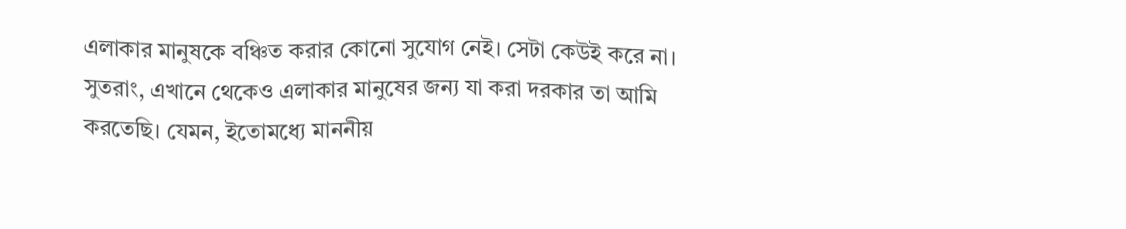এলাকার মানুষকে বঞ্চিত করার কোনো সুযোগ নেই। সেটা কেউই করে না। সুতরাং, এখানে থেকেও এলাকার মানুষের জন্য যা করা দরকার তা আমি করতেছি। যেমন, ইতোমধ্যে মাননীয়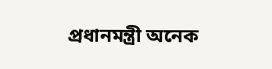প্রধানমন্ত্রী অনেক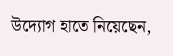উদ্যোগ হাতে নিয়েছেন,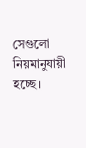সেগুলো নিয়মানুযায়ী হচ্ছে।